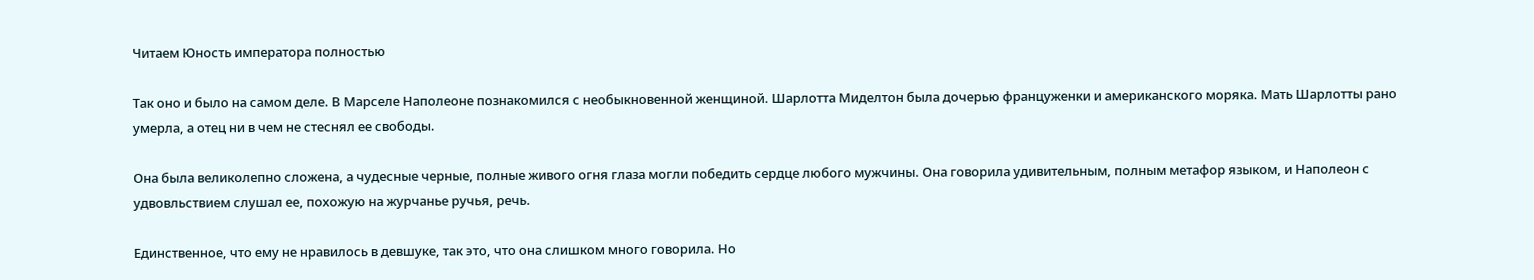Читаем Юность императора полностью

Так оно и было на самом деле. В Марселе Наполеоне познакомился с необыкновенной женщиной. Шарлотта Миделтон была дочерью француженки и американского моряка. Мать Шарлотты рано умерла, а отец ни в чем не стеснял ее свободы.

Она была великолепно сложена, а чудесные черные, полные живого огня глаза могли победить сердце любого мужчины. Она говорила удивительным, полным метафор языком, и Наполеон с удвовльствием слушал ее, похожую на журчанье ручья, речь.

Единственное, что ему не нравилось в девшуке, так это, что она слишком много говорила. Но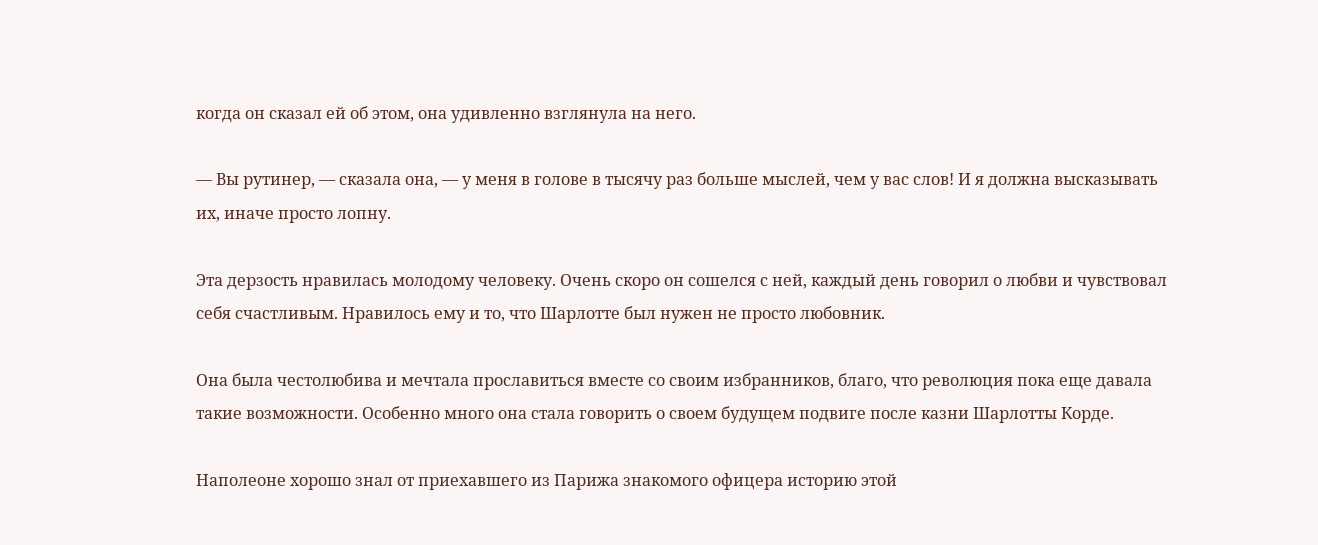когда он сказал ей об этом, она удивленно взглянула на него.

— Вы рутинер, — сказала она, — у меня в голове в тысячу раз больше мыслей, чем у вас слов! И я должна высказывать их, иначе просто лопну.

Эта дерзость нравилась молодому человеку. Очень скоро он сошелся с ней, каждый день говорил о любви и чувствовал себя счастливым. Нравилось ему и то, что Шарлотте был нужен не просто любовник.

Она была честолюбива и мечтала прославиться вместе со своим избранников, благо, что революция пока еще давала такие возможности. Особенно много она стала говорить о своем будущем подвиге после казни Шарлотты Корде.

Наполеоне хорошо знал от приехавшего из Парижа знакомого офицера историю этой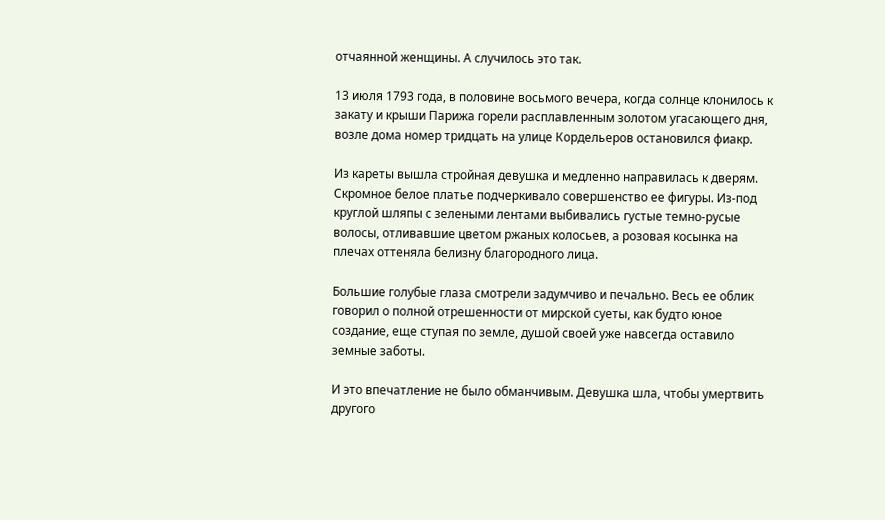отчаянной женщины. А случилось это так.

13 июля 1793 года, в половине восьмого вечера, когда солнце клонилось к закату и крыши Парижа горели расплавленным золотом угасающего дня, возле дома номер тридцать на улице Кордельеров остановился фиакр.

Из кареты вышла стройная девушка и медленно направилась к дверям. Скромное белое платье подчеркивало совершенство ее фигуры. Из-под круглой шляпы с зелеными лентами выбивались густые темно-русые волосы, отливавшие цветом ржаных колосьев, а розовая косынка на плечах оттеняла белизну благородного лица.

Большие голубые глаза смотрели задумчиво и печально. Весь ее облик говорил о полной отрешенности от мирской суеты, как будто юное создание, еще ступая по земле, душой своей уже навсегда оставило земные заботы.

И это впечатление не было обманчивым. Девушка шла, чтобы умертвить другого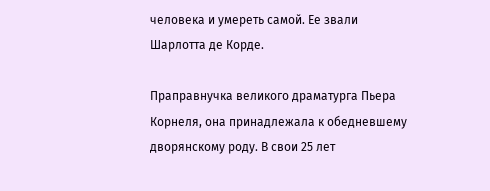человека и умереть самой. Ее звали Шарлотта де Корде.

Праправнучка великого драматурга Пьера Корнеля, она принадлежала к обедневшему дворянскому роду. В свои 25 лет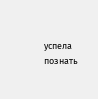успела познать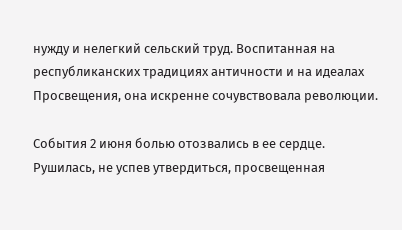нужду и нелегкий сельский труд. Воспитанная на республиканских традициях античности и на идеалах Просвещения, она искренне сочувствовала революции.

События 2 июня болью отозвались в ее сердце. Рушилась, не успев утвердиться, просвещенная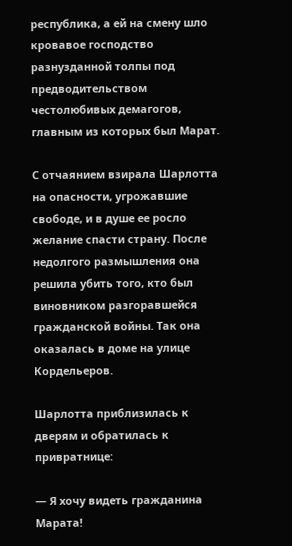республика, а ей на смену шло кровавое господство разнузданной толпы под предводительством честолюбивых демагогов, главным из которых был Марат.

С отчаянием взирала Шарлотта на опасности, угрожавшие свободе, и в душе ее росло желание спасти страну. После недолгого размышления она решила убить того, кто был виновником разгоравшейся гражданской войны. Так она оказалась в доме на улице Кордельеров.

Шарлотта приблизилась к дверям и обратилась к привратнице:

— Я хочу видеть гражданина Марата!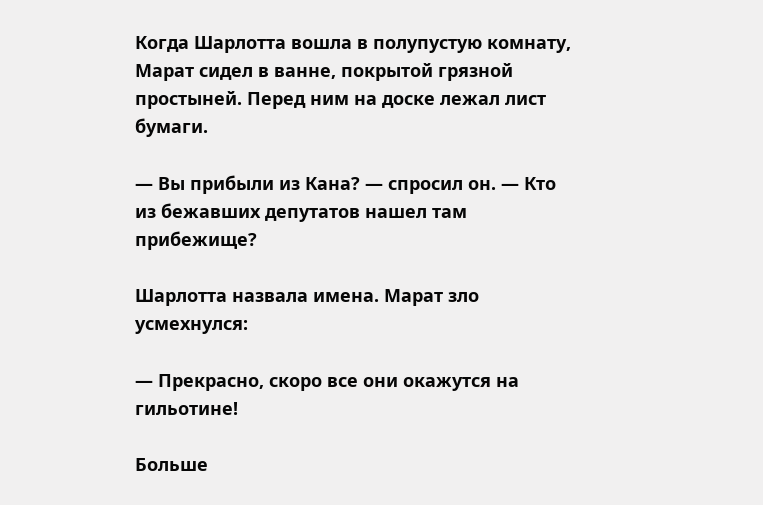Когда Шарлотта вошла в полупустую комнату, Марат сидел в ванне, покрытой грязной простыней. Перед ним на доске лежал лист бумаги.

— Вы прибыли из Кана? — спросил он. — Кто из бежавших депутатов нашел там прибежище?

Шарлотта назвала имена. Марат зло усмехнулся:

— Прекрасно, скоро все они окажутся на гильотине!

Больше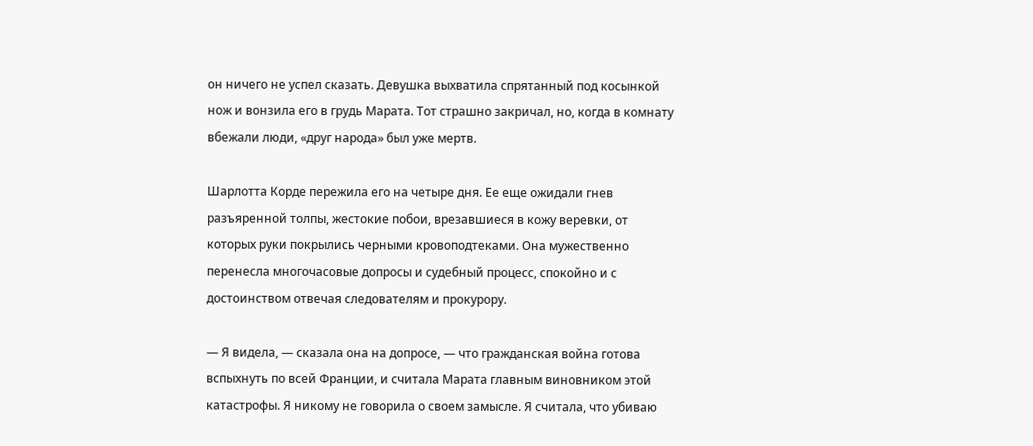он ничего не успел сказать. Девушка выхватила спрятанный под косынкой нож и вонзила его в грудь Марата. Тот страшно закричал, но, когда в комнату вбежали люди, «друг народа» был уже мертв.

Шарлотта Корде пережила его на четыре дня. Ее еще ожидали гнев разъяренной толпы, жестокие побои, врезавшиеся в кожу веревки, от которых руки покрылись черными кровоподтеками. Она мужественно перенесла многочасовые допросы и судебный процесс, спокойно и с достоинством отвечая следователям и прокурору.

— Я видела, — сказала она на допросе, — что гражданская война готова вспыхнуть по всей Франции, и считала Марата главным виновником этой катастрофы. Я никому не говорила о своем замысле. Я считала, что убиваю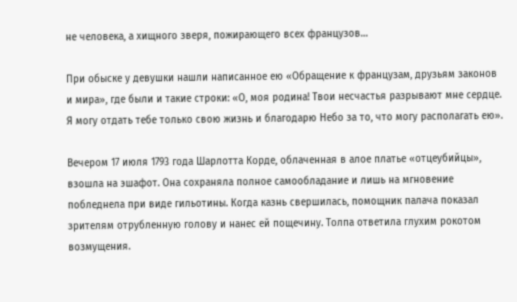не человека, а хищного зверя, пожирающего всех французов…

При обыске у девушки нашли написанное ею «Обращение к французам, друзьям законов и мира», где были и такие строки: «О, моя родина! Твои несчастья разрывают мне сердце. Я могу отдать тебе только свою жизнь и благодарю Небо за то, что могу располагать ею».

Вечером 17 июля 1793 года Шарлотта Корде, облаченная в алое платье «отцеубийцы», взошла на эшафот. Она сохраняла полное самообладание и лишь на мгновение побледнела при виде гильотины. Когда казнь свершилась, помощник палача показал зрителям отрубленную голову и нанес ей пощечину. Толпа ответила глухим рокотом возмущения.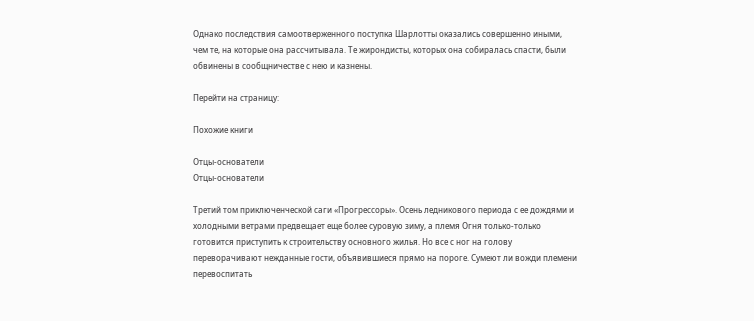Однако последствия самоотверженного поступка Шарлотты оказались совершенно иными, чем те, на которые она рассчитывала. Те жирондисты, которых она собиралась спасти, были обвинены в сообщничестве с нею и казнены.

Перейти на страницу:

Похожие книги

Отцы-основатели
Отцы-основатели

Третий том приключенческой саги «Прогрессоры». Осень ледникового периода с ее дождями и холодными ветрами предвещает еще более суровую зиму, а племя Огня только-только готовится приступить к строительству основного жилья. Но все с ног на голову переворачивают нежданные гости, объявившиеся прямо на пороге. Сумеют ли вожди племени перевоспитать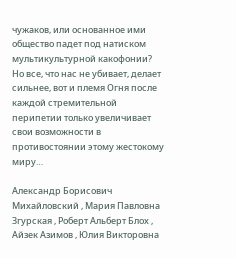чужаков, или основанное ими общество падет под натиском мультикультурной какофонии? Но все, что нас не убивает, делает сильнее, вот и племя Огня после каждой стремительной перипетии только увеличивает свои возможности в противостоянии этому жестокому миру…

Александр Борисович Михайловский , Мария Павловна Згурская , Роберт Альберт Блох , Айзек Азимов , Юлия Викторовна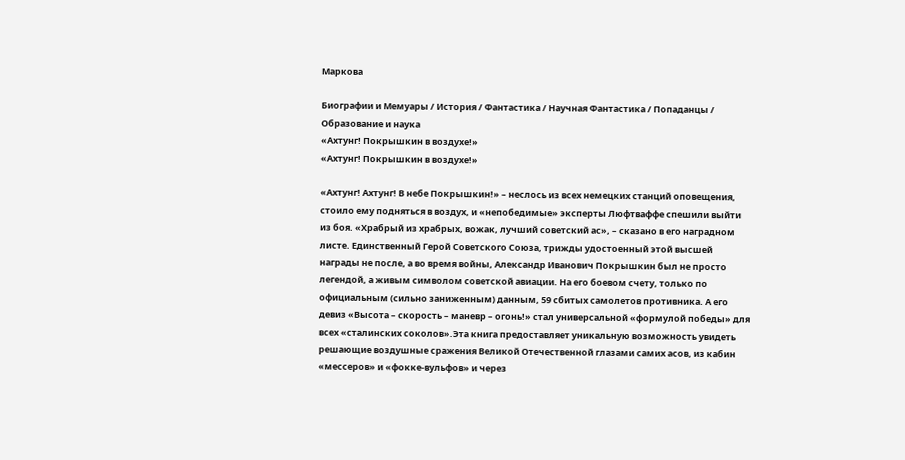Маркова

Биографии и Мемуары / История / Фантастика / Научная Фантастика / Попаданцы / Образование и наука
«Ахтунг! Покрышкин в воздухе!»
«Ахтунг! Покрышкин в воздухе!»

«Ахтунг! Ахтунг! В небе Покрышкин!» – неслось из всех немецких станций оповещения, стоило ему подняться в воздух, и «непобедимые» эксперты Люфтваффе спешили выйти из боя. «Храбрый из храбрых, вожак, лучший советский ас», – сказано в его наградном листе. Единственный Герой Советского Союза, трижды удостоенный этой высшей награды не после, а во время войны, Александр Иванович Покрышкин был не просто легендой, а живым символом советской авиации. На его боевом счету, только по официальным (сильно заниженным) данным, 59 сбитых самолетов противника. А его девиз «Высота – скорость – маневр – огонь!» стал универсальной «формулой победы» для всех «сталинских соколов».Эта книга предоставляет уникальную возможность увидеть решающие воздушные сражения Великой Отечественной глазами самих асов, из кабин «мессеров» и «фокке-вульфов» и через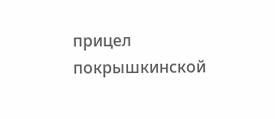прицел покрышкинской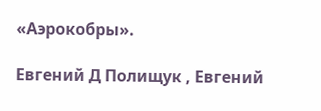«Аэрокобры».

Евгений Д Полищук , Евгений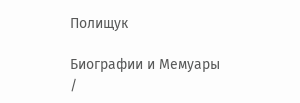Полищук

Биографии и Мемуары /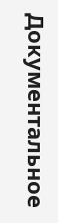Документальное